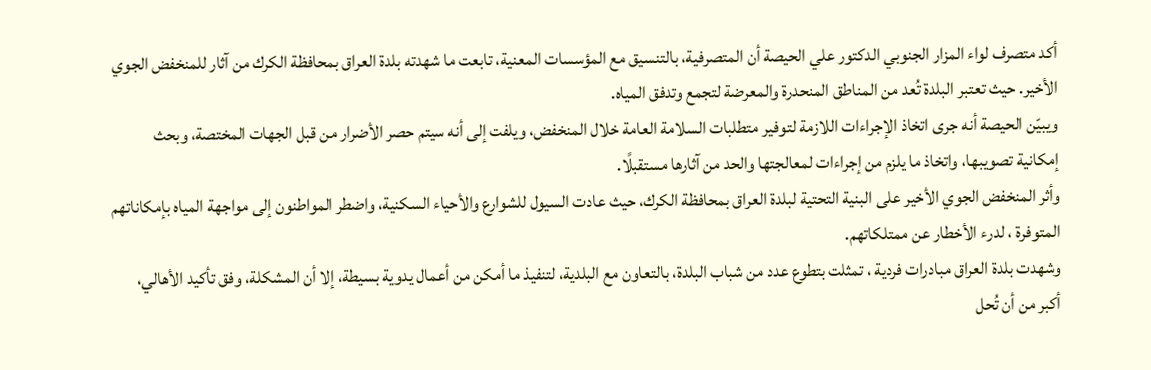أكد متصرف لواء المزار الجنوبي الدكتور علي الحيصة أن المتصرفية، بالتنسيق مع المؤسسات المعنية، تابعت ما شهدته بلدة العراق بمحافظة الكرك من آثار للمنخفض الجوي الأخير. حيث تعتبر البلدة تُعد من المناطق المنحدرة والمعرضة لتجمع وتدفق المياه.
ويبيّن الحيصة أنه جرى اتخاذ الإجراءات اللازمة لتوفير متطلبات السلامة العامة خلال المنخفض، ويلفت إلى أنه سيتم حصر الأضرار من قبل الجهات المختصة، وبحث إمكانية تصويبها، واتخاذ ما يلزم من إجراءات لمعالجتها والحد من آثارها مستقبلًا.
وأثر المنخفض الجوي الأخير على البنية التحتية لبلدة العراق بمحافظة الكرك، حيث عادت السيول للشوارع والأحياء السكنية، واضطر المواطنون إلى مواجهة المياه بإمكاناتهم المتوفرة ، لدرء الأخطار عن ممتلكاتهم.
وشهدت بلدة العراق مبادرات فردية ، تمثلت بتطوع عدد من شباب البلدة، بالتعاون مع البلدية، لتنفيذ ما أمكن من أعمال يدوية بسيطة، إلا أن المشكلة، وفق تأكيد الأهالي، أكبر من أن تُحل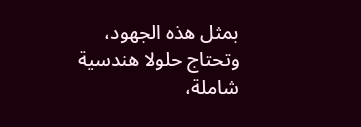بمثل هذه الجهود، وتحتاج حلولا هندسية شاملة،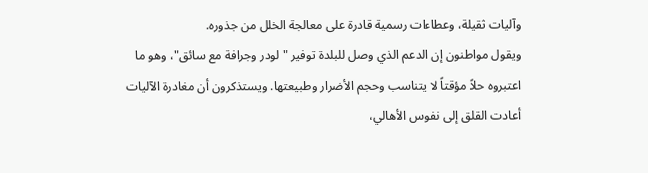وآليات ثقيلة، وعطاءات رسمية قادرة على معالجة الخلل من جذوره.
ويقول مواطنون إن الدعم الذي وصل للبلدة توفير "لودر وجرافة مع سائق"، وهو ما اعتبروه حلاً مؤقتاً لا يتناسب وحجم الأضرار وطبيعتها. ويستذكرون أن مغادرة الآليات أعادت القلق إلى نفوس الأهالي،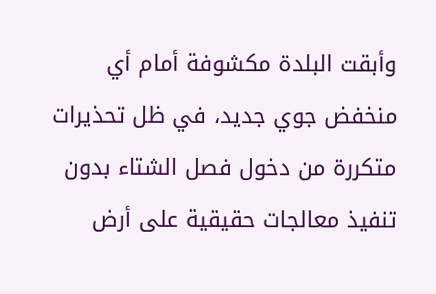وأبقت البلدة مكشوفة أمام أي منخفض جوي جديد، في ظل تحذيرات متكررة من دخول فصل الشتاء بدون تنفيذ معالجات حقيقية على أرض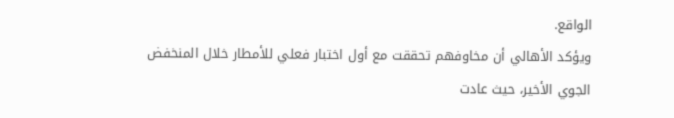الواقع.
ويؤكد الأهالي أن مخاوفهم تحققت مع أول اختبار فعلي للأمطار خلال المنخفض الجوي الأخير، حيث عادت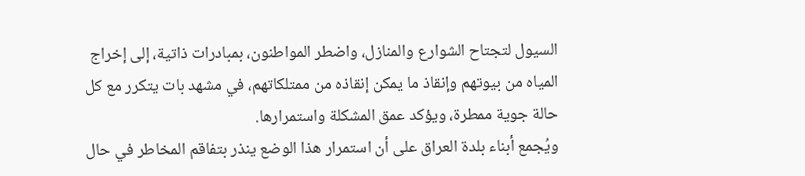السيول لتجتاح الشوارع والمنازل، واضطر المواطنون، بمبادرات ذاتية، إلى إخراج المياه من بيوتهم وإنقاذ ما يمكن إنقاذه من ممتلكاتهم، في مشهد بات يتكرر مع كل حالة جوية ممطرة، ويؤكد عمق المشكلة واستمرارها.
ويُجمع أبناء بلدة العراق على أن استمرار هذا الوضع ينذر بتفاقم المخاطر في حال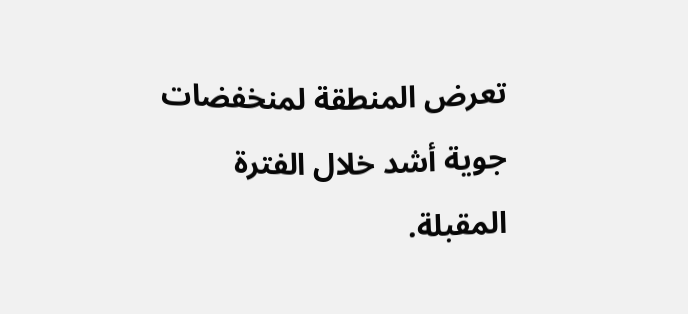تعرض المنطقة لمنخفضات جوية أشد خلال الفترة المقبلة.